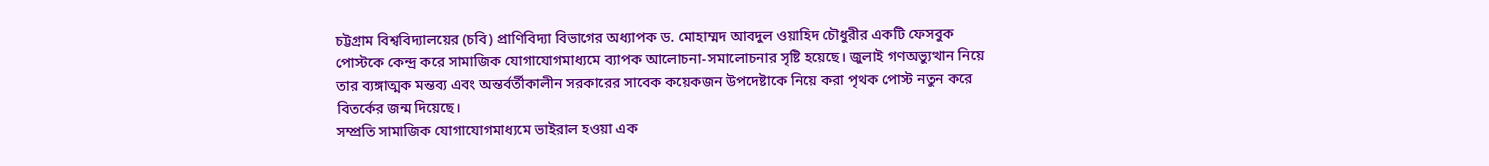চট্টগ্রাম বিশ্ববিদ্যালয়ের (চবি) প্রাণিবিদ্যা বিভাগের অধ্যাপক ড. মোহাম্মদ আবদুল ওয়াহিদ চৌধুরীর একটি ফেসবুক পোস্টকে কেন্দ্র করে সামাজিক যোগাযোগমাধ্যমে ব্যাপক আলোচনা-সমালোচনার সৃষ্টি হয়েছে। জুলাই গণঅভ্যুত্থান নিয়ে তার ব্যঙ্গাত্মক মন্তব্য এবং অন্তর্বর্তীকালীন সরকারের সাবেক কয়েকজন উপদেষ্টাকে নিয়ে করা পৃথক পোস্ট নতুন করে বিতর্কের জন্ম দিয়েছে।
সম্প্রতি সামাজিক যোগাযোগমাধ্যমে ভাইরাল হওয়া এক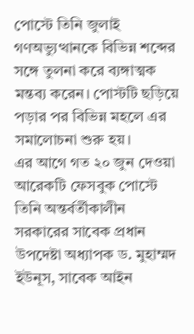পোস্টে তিনি জুলাই গণঅভ্যুত্থানকে বিভিন্ন শব্দের সঙ্গে তুলনা করে ব্যঙ্গাত্মক মন্তব্য করেন। পোস্টটি ছড়িয়ে পড়ার পর বিভিন্ন মহলে এর সমালোচনা শুরু হয়।
এর আগে গত ২০ জুন দেওয়া আরেকটি ফেসবুক পোস্টে তিনি অন্তর্বর্তীকালীন সরকারের সাবেক প্রধান উপদেষ্টা অধ্যাপক ড. মুহাম্মদ ইউনূস, সাবেক আইন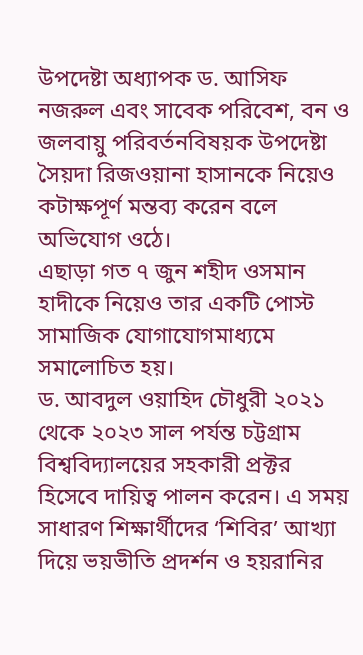উপদেষ্টা অধ্যাপক ড. আসিফ নজরুল এবং সাবেক পরিবেশ, বন ও জলবায়ু পরিবর্তনবিষয়ক উপদেষ্টা সৈয়দা রিজওয়ানা হাসানকে নিয়েও কটাক্ষপূর্ণ মন্তব্য করেন বলে অভিযোগ ওঠে।
এছাড়া গত ৭ জুন শহীদ ওসমান হাদীকে নিয়েও তার একটি পোস্ট সামাজিক যোগাযোগমাধ্যমে সমালোচিত হয়।
ড. আবদুল ওয়াহিদ চৌধুরী ২০২১ থেকে ২০২৩ সাল পর্যন্ত চট্টগ্রাম বিশ্ববিদ্যালয়ের সহকারী প্রক্টর হিসেবে দায়িত্ব পালন করেন। এ সময় সাধারণ শিক্ষার্থীদের ‘শিবির’ আখ্যা দিয়ে ভয়ভীতি প্রদর্শন ও হয়রানির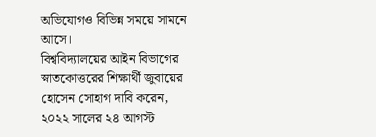অভিযোগও বিভিন্ন সময়ে সামনে আসে।
বিশ্ববিদ্যালয়ের আইন বিভাগের স্নাতকোত্তরের শিক্ষার্থী জুবায়ের হোসেন সোহাগ দাবি করেন, ২০২২ সালের ২৪ আগস্ট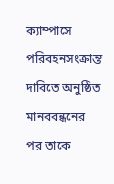ক্যাম্পাসে পরিবহনসংক্রান্ত দাবিতে অনুষ্ঠিত মানববন্ধনের পর তাকে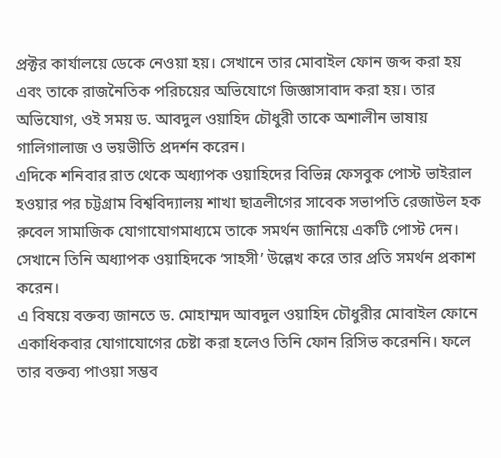প্রক্টর কার্যালয়ে ডেকে নেওয়া হয়। সেখানে তার মোবাইল ফোন জব্দ করা হয় এবং তাকে রাজনৈতিক পরিচয়ের অভিযোগে জিজ্ঞাসাবাদ করা হয়। তার অভিযোগ, ওই সময় ড. আবদুল ওয়াহিদ চৌধুরী তাকে অশালীন ভাষায় গালিগালাজ ও ভয়ভীতি প্রদর্শন করেন।
এদিকে শনিবার রাত থেকে অধ্যাপক ওয়াহিদের বিভিন্ন ফেসবুক পোস্ট ভাইরাল হওয়ার পর চট্টগ্রাম বিশ্ববিদ্যালয় শাখা ছাত্রলীগের সাবেক সভাপতি রেজাউল হক রুবেল সামাজিক যোগাযোগমাধ্যমে তাকে সমর্থন জানিয়ে একটি পোস্ট দেন। সেখানে তিনি অধ্যাপক ওয়াহিদকে ‘সাহসী’ উল্লেখ করে তার প্রতি সমর্থন প্রকাশ করেন।
এ বিষয়ে বক্তব্য জানতে ড. মোহাম্মদ আবদুল ওয়াহিদ চৌধুরীর মোবাইল ফোনে একাধিকবার যোগাযোগের চেষ্টা করা হলেও তিনি ফোন রিসিভ করেননি। ফলে তার বক্তব্য পাওয়া সম্ভব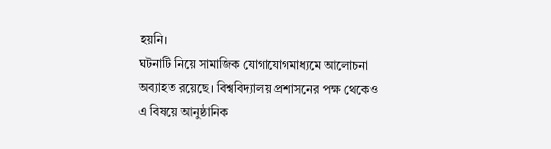হয়নি।
ঘটনাটি নিয়ে সামাজিক যোগাযোগমাধ্যমে আলোচনা অব্যাহত রয়েছে। বিশ্ববিদ্যালয় প্রশাসনের পক্ষ থেকেও এ বিষয়ে আনুষ্ঠানিক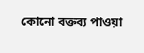কোনো বক্তব্য পাওয়া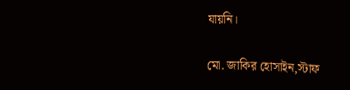যায়নি।

মো. জাকির হোসাইন,স্টাফ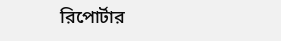রিপোর্টার